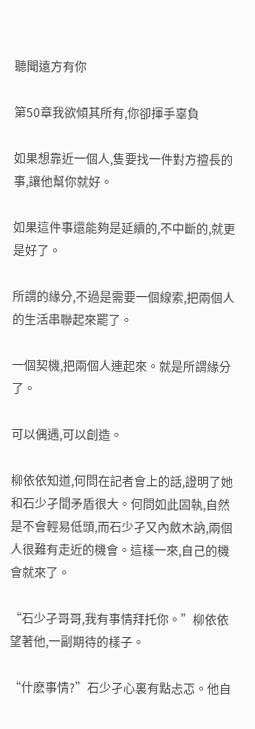聽聞遠方有你

第50章我欲傾其所有,你卻揮手辜負

如果想靠近一個人,隻要找一件對方擅長的事,讓他幫你就好。

如果這件事還能夠是延續的,不中斷的,就更是好了。

所謂的緣分,不過是需要一個線索,把兩個人的生活串聯起來罷了。

一個契機,把兩個人連起來。就是所謂緣分了。

可以偶遇,可以創造。

柳依依知道,何問在記者會上的話,證明了她和石少孑間矛盾很大。何問如此固執,自然是不會輕易低頭,而石少孑又內斂木訥,兩個人很難有走近的機會。這樣一來,自己的機會就來了。

“石少孑哥哥,我有事情拜托你。”柳依依望著他,一副期待的樣子。

“什麽事情?”石少孑心裏有點忐忑。他自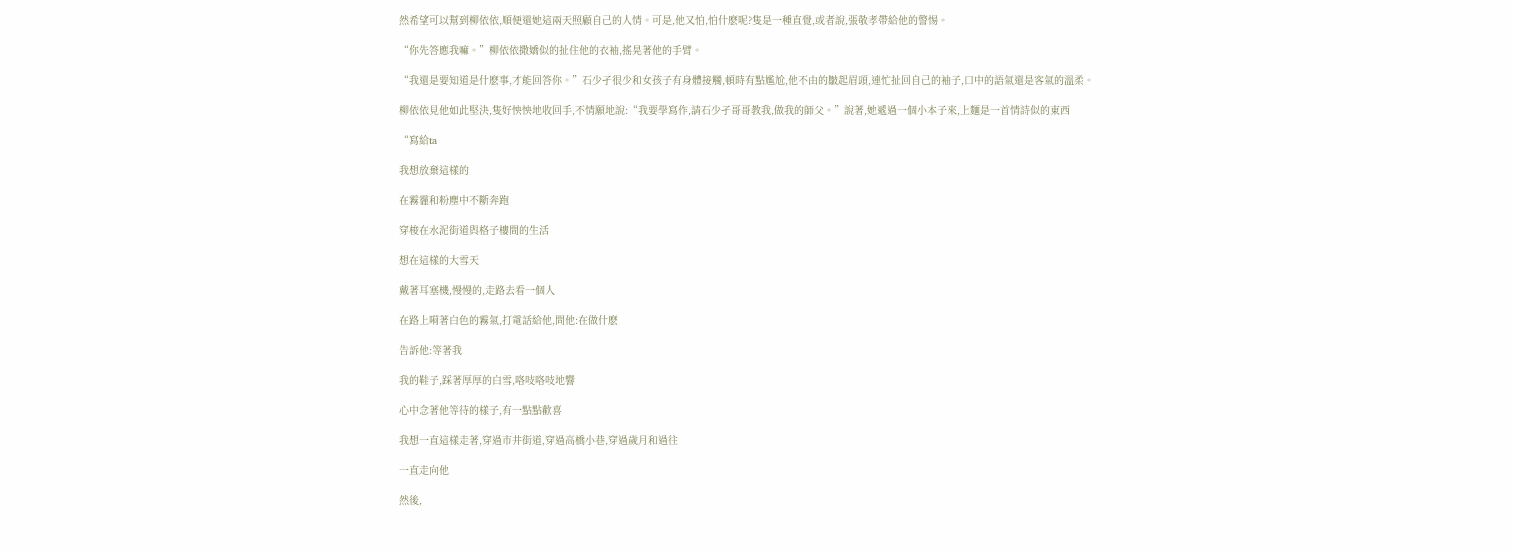然希望可以幫到柳依依,順便還她這兩天照顧自己的人情。可是,他又怕,怕什麽呢?隻是一種直覺,或者說,張敬孝帶給他的警惕。

“你先答應我嘛。”柳依依撒嬌似的扯住他的衣袖,搖晃著他的手臂。

“我還是要知道是什麽事,才能回答你。”石少孑很少和女孩子有身體接觸,頓時有點尷尬,他不由的皺起眉頭,連忙扯回自己的袖子,口中的語氣還是客氣的溫柔。

柳依依見他如此堅決,隻好怏怏地收回手,不情願地說:“我要學寫作,請石少孑哥哥教我,做我的師父。”說著,她遞過一個小本子來,上麵是一首情詩似的東西

“寫給ta

我想放棄這樣的

在霧霾和粉塵中不斷奔跑

穿梭在水泥街道與格子樓間的生活

想在這樣的大雪天

戴著耳塞機,慢慢的,走路去看一個人

在路上嗬著白色的霧氣,打電話給他,問他:在做什麽

告訴他:等著我

我的鞋子,踩著厚厚的白雪,咯吱咯吱地響

心中念著他等待的樣子,有一點點歡喜

我想一直這樣走著,穿過市井街道,穿過高橋小巷,穿過歲月和過往

一直走向他

然後,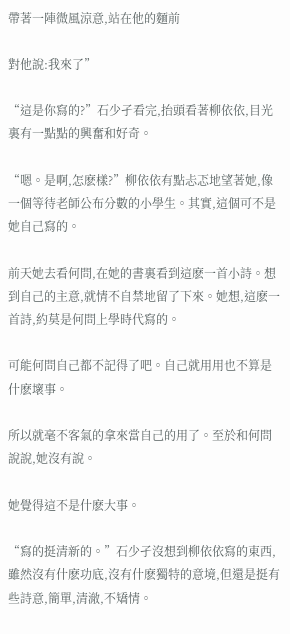帶著一陣微風涼意,站在他的麵前

對他說:我來了”

“這是你寫的?”石少孑看完,抬頭看著柳依依,目光裏有一點點的興奮和好奇。

“嗯。是啊,怎麽樣?”柳依依有點忐忑地望著她,像一個等待老師公布分數的小學生。其實,這個可不是她自己寫的。

前天她去看何問,在她的書裏看到這麽一首小詩。想到自己的主意,就情不自禁地留了下來。她想,這麽一首詩,約莫是何問上學時代寫的。

可能何問自己都不記得了吧。自己就用用也不算是什麽壞事。

所以就毫不客氣的拿來當自己的用了。至於和何問說說,她沒有說。

她覺得這不是什麽大事。

“寫的挺清新的。”石少孑沒想到柳依依寫的東西,雖然沒有什麽功底,沒有什麽獨特的意境,但還是挺有些詩意,簡單,清澈,不矯情。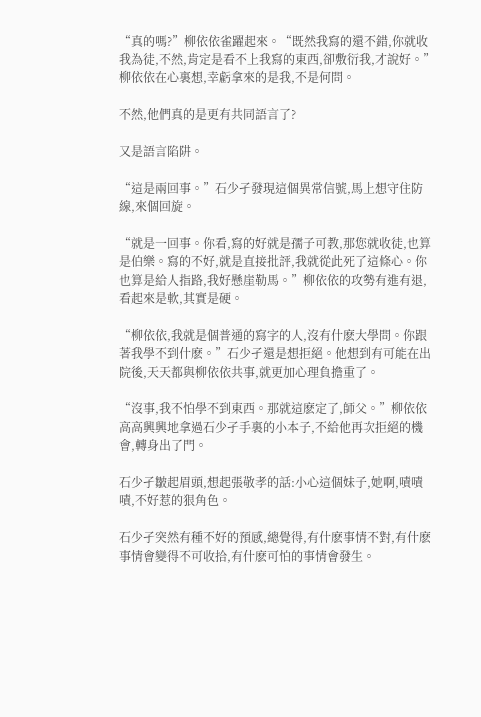“真的嗎?”柳依依雀躍起來。“既然我寫的還不錯,你就收我為徒,不然,肯定是看不上我寫的東西,卻敷衍我,才說好。”柳依依在心裏想,幸虧拿來的是我,不是何問。

不然,他們真的是更有共同語言了?

又是語言陷阱。

“這是兩回事。”石少孑發現這個異常信號,馬上想守住防線,來個回旋。

“就是一回事。你看,寫的好就是孺子可教,那您就收徒,也算是伯樂。寫的不好,就是直接批評,我就從此死了這條心。你也算是給人指路,我好懸崖勒馬。”柳依依的攻勢有進有退,看起來是軟,其實是硬。

“柳依依,我就是個普通的寫字的人,沒有什麽大學問。你跟著我學不到什麽。”石少孑還是想拒絕。他想到有可能在出院後,天天都與柳依依共事,就更加心理負擔重了。

“沒事,我不怕學不到東西。那就這麽定了,師父。”柳依依高高興興地拿過石少孑手裏的小本子,不給他再次拒絕的機會,轉身出了門。

石少孑皺起眉頭,想起張敬孝的話:小心這個妹子,她啊,嘖嘖嘖,不好惹的狠角色。

石少孑突然有種不好的預感,總覺得,有什麽事情不對,有什麽事情會變得不可收拾,有什麽可怕的事情會發生。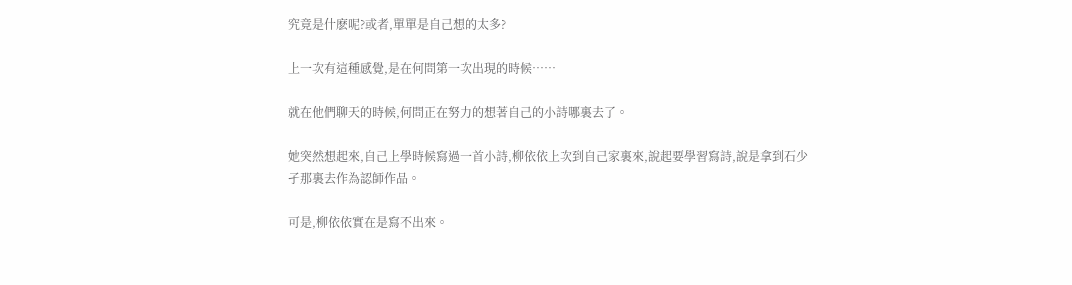究竟是什麽呢?或者,單單是自己想的太多?

上一次有這種感覺,是在何問第一次出現的時候……

就在他們聊天的時候,何問正在努力的想著自己的小詩哪裏去了。

她突然想起來,自己上學時候寫過一首小詩,柳依依上次到自己家裏來,說起要學習寫詩,說是拿到石少孑那裏去作為認師作品。

可是,柳依依實在是寫不出來。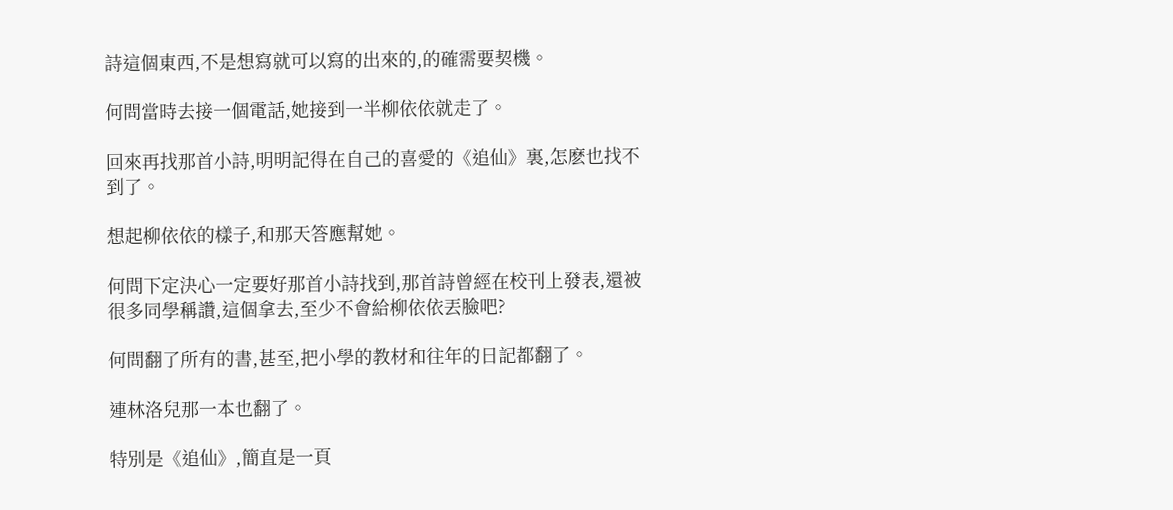詩這個東西,不是想寫就可以寫的出來的,的確需要契機。

何問當時去接一個電話,她接到一半柳依依就走了。

回來再找那首小詩,明明記得在自己的喜愛的《追仙》裏,怎麽也找不到了。

想起柳依依的樣子,和那天答應幫她。

何問下定決心一定要好那首小詩找到,那首詩曾經在校刊上發表,還被很多同學稱讚,這個拿去,至少不會給柳依依丟臉吧?

何問翻了所有的書,甚至,把小學的教材和往年的日記都翻了。

連林洛兒那一本也翻了。

特別是《追仙》,簡直是一頁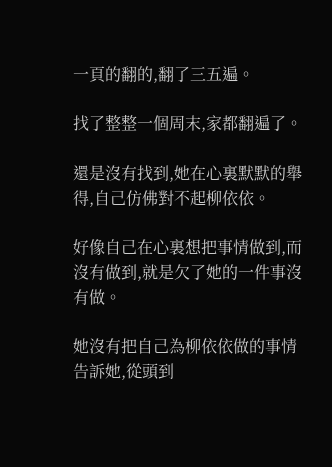一頁的翻的,翻了三五遍。

找了整整一個周末,家都翻遍了。

還是沒有找到,她在心裏默默的舉得,自己仿佛對不起柳依依。

好像自己在心裏想把事情做到,而沒有做到,就是欠了她的一件事沒有做。

她沒有把自己為柳依依做的事情告訴她,從頭到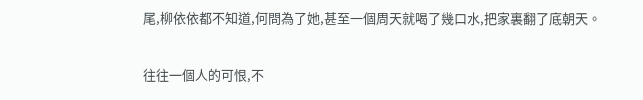尾,柳依依都不知道,何問為了她,甚至一個周天就喝了幾口水,把家裏翻了底朝天。

往往一個人的可恨,不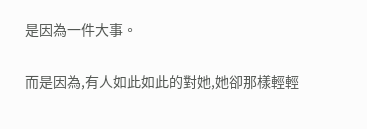是因為一件大事。

而是因為,有人如此如此的對她,她卻那樣輕輕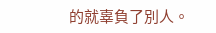的就辜負了別人。